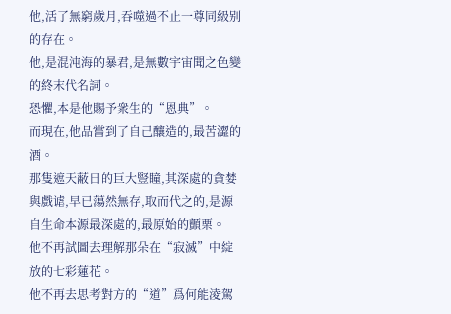他,活了無窮歲月,吞噬過不止一尊同級别的存在。
他,是混沌海的暴君,是無數宇宙聞之色變的終末代名詞。
恐懼,本是他賜予衆生的“恩典”。
而現在,他品嘗到了自己釀造的,最苦澀的酒。
那隻遮天蔽日的巨大豎瞳,其深處的貪婪與戲谑,早已蕩然無存,取而代之的,是源自生命本源最深處的,最原始的顫栗。
他不再試圖去理解那朵在“寂滅”中綻放的七彩蓮花。
他不再去思考對方的“道”爲何能淩駕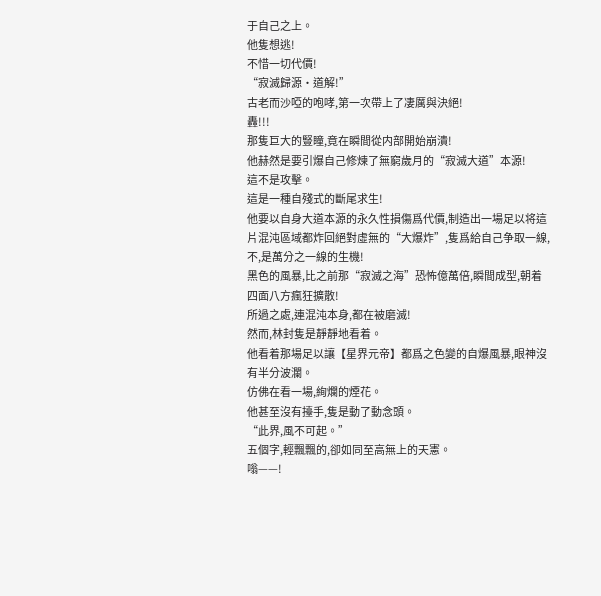于自己之上。
他隻想逃!
不惜一切代價!
“寂滅歸源·道解!”
古老而沙啞的咆哮,第一次帶上了凄厲與決絕!
轟!!!
那隻巨大的豎瞳,竟在瞬間從内部開始崩潰!
他赫然是要引爆自己修煉了無窮歲月的“寂滅大道”本源!
這不是攻擊。
這是一種自殘式的斷尾求生!
他要以自身大道本源的永久性損傷爲代價,制造出一場足以将這片混沌區域都炸回絕對虛無的“大爆炸”,隻爲給自己争取一線,不,是萬分之一線的生機!
黑色的風暴,比之前那“寂滅之海”恐怖億萬倍,瞬間成型,朝着四面八方瘋狂擴散!
所過之處,連混沌本身,都在被磨滅!
然而,林封隻是靜靜地看着。
他看着那場足以讓【星界元帝】都爲之色變的自爆風暴,眼神沒有半分波瀾。
仿佛在看一場,絢爛的煙花。
他甚至沒有擡手,隻是動了動念頭。
“此界,風不可起。”
五個字,輕飄飄的,卻如同至高無上的天憲。
嗡——!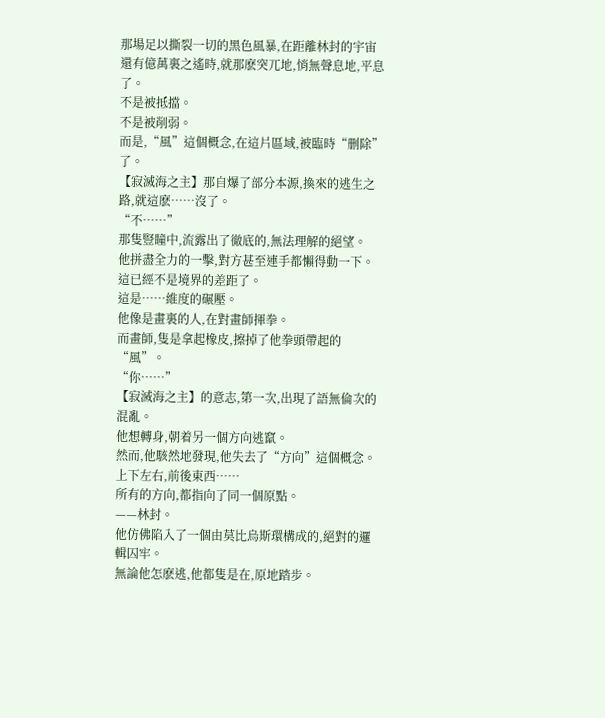那場足以撕裂一切的黑色風暴,在距離林封的宇宙還有億萬裏之遙時,就那麽突兀地,悄無聲息地,平息了。
不是被抵擋。
不是被削弱。
而是,“風”這個概念,在這片區域,被臨時“删除”了。
【寂滅海之主】那自爆了部分本源,換來的逃生之路,就這麽……沒了。
“不……”
那隻豎瞳中,流露出了徹底的,無法理解的絕望。
他拼盡全力的一擊,對方甚至連手都懶得動一下。
這已經不是境界的差距了。
這是……維度的碾壓。
他像是畫裏的人,在對畫師揮拳。
而畫師,隻是拿起橡皮,擦掉了他拳頭帶起的“風”。
“你……”
【寂滅海之主】的意志,第一次,出現了語無倫次的混亂。
他想轉身,朝着另一個方向逃竄。
然而,他駭然地發現,他失去了“方向”這個概念。
上下左右,前後東西……
所有的方向,都指向了同一個原點。
——林封。
他仿佛陷入了一個由莫比烏斯環構成的,絕對的邏輯囚牢。
無論他怎麽逃,他都隻是在,原地踏步。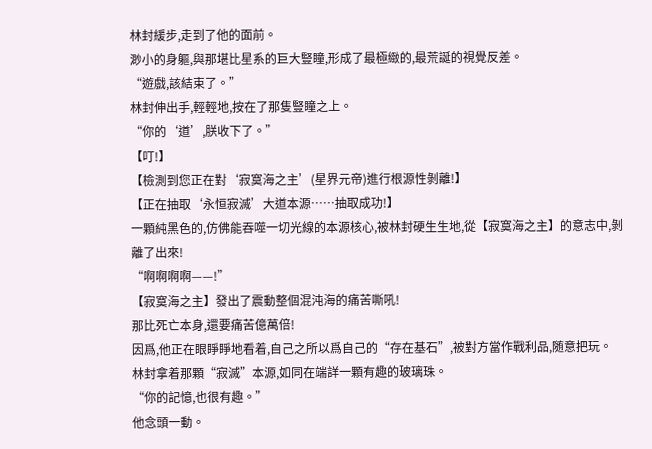林封緩步,走到了他的面前。
渺小的身軀,與那堪比星系的巨大豎瞳,形成了最極緻的,最荒誕的視覺反差。
“遊戲,該結束了。”
林封伸出手,輕輕地,按在了那隻豎瞳之上。
“你的‘道’,朕收下了。”
【叮!】
【檢測到您正在對‘寂寞海之主’(星界元帝)進行根源性剝離!】
【正在抽取‘永恒寂滅’大道本源……抽取成功!】
一顆純黑色的,仿佛能吞噬一切光線的本源核心,被林封硬生生地,從【寂寞海之主】的意志中,剝離了出來!
“啊啊啊啊——!”
【寂寞海之主】發出了震動整個混沌海的痛苦嘶吼!
那比死亡本身,還要痛苦億萬倍!
因爲,他正在眼睜睜地看着,自己之所以爲自己的“存在基石”,被對方當作戰利品,随意把玩。
林封拿着那顆“寂滅”本源,如同在端詳一顆有趣的玻璃珠。
“你的記憶,也很有趣。”
他念頭一動。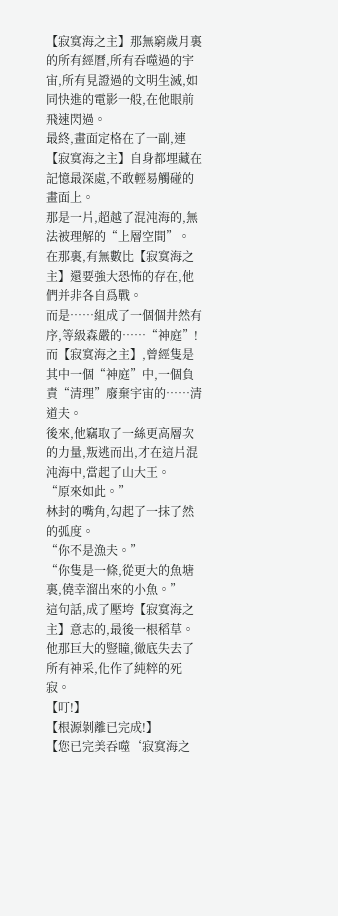【寂寞海之主】那無窮歲月裏的所有經曆,所有吞噬過的宇宙,所有見證過的文明生滅,如同快進的電影一般,在他眼前飛速閃過。
最終,畫面定格在了一副,連【寂寞海之主】自身都埋藏在記憶最深處,不敢輕易觸碰的畫面上。
那是一片,超越了混沌海的,無法被理解的“上層空間”。
在那裏,有無數比【寂寞海之主】還要強大恐怖的存在,他們并非各自爲戰。
而是……組成了一個個井然有序,等級森嚴的……“神庭”!
而【寂寞海之主】,曾經隻是其中一個“神庭”中,一個負責“清理”廢棄宇宙的……清道夫。
後來,他竊取了一絲更高層次的力量,叛逃而出,才在這片混沌海中,當起了山大王。
“原來如此。”
林封的嘴角,勾起了一抹了然的弧度。
“你不是漁夫。”
“你隻是一條,從更大的魚塘裏,僥幸溜出來的小魚。”
這句話,成了壓垮【寂寞海之主】意志的,最後一根稻草。
他那巨大的豎瞳,徹底失去了所有神采,化作了純粹的死寂。
【叮!】
【根源剝離已完成!】
【您已完美吞噬‘寂寞海之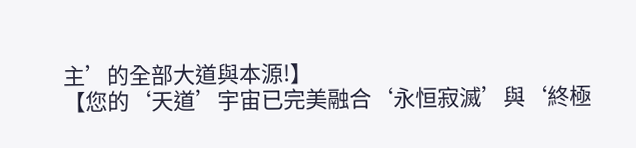主’的全部大道與本源!】
【您的‘天道’宇宙已完美融合‘永恒寂滅’與‘終極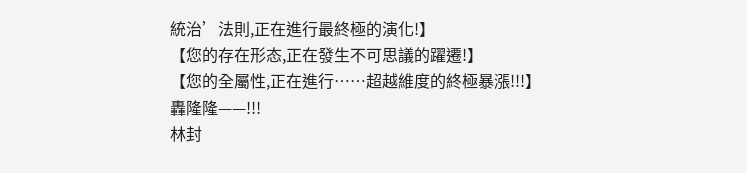統治’法則,正在進行最終極的演化!】
【您的存在形态,正在發生不可思議的躍遷!】
【您的全屬性,正在進行……超越維度的終極暴漲!!!】
轟隆隆——!!!
林封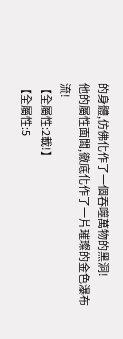的身體,仿佛化作了一個吞噬萬物的黑洞!
他的屬性面闆,徹底化作了一片璀璨的金色瀑布流!
【全屬性:2載!】
【全屬性:5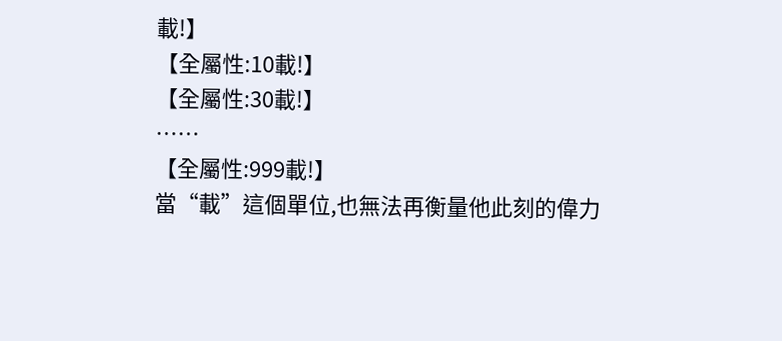載!】
【全屬性:10載!】
【全屬性:30載!】
……
【全屬性:999載!】
當“載”這個單位,也無法再衡量他此刻的偉力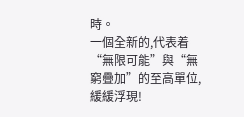時。
一個全新的,代表着“無限可能”與“無窮疊加”的至高單位,緩緩浮現!